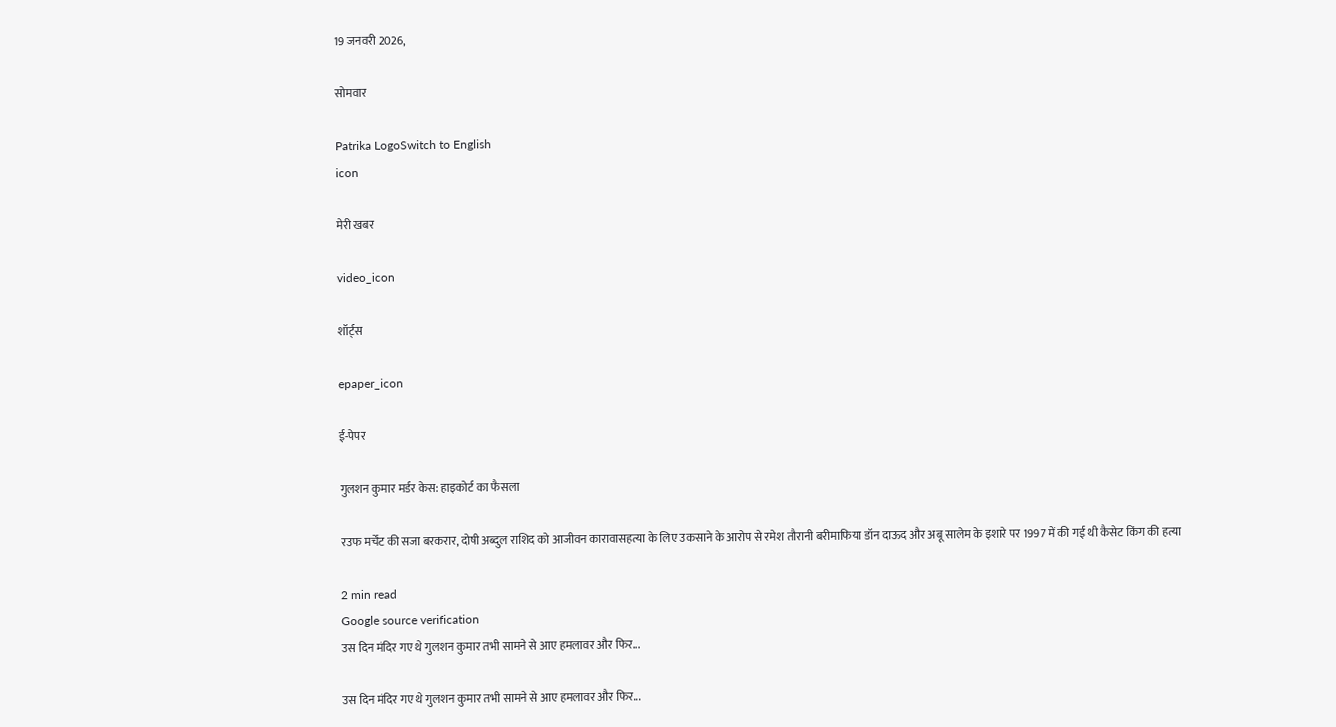19 जनवरी 2026,

सोमवार

Patrika LogoSwitch to English
icon

मेरी खबर

video_icon

शॉर्ट्स

epaper_icon

ई-पेपर

गुलशन कुमार मर्डर केस: हाइकोर्ट का फैसला

रउफ मर्चेंट की सजा बरकरार, दोषी अब्दुल राशिद को आजीवन कारावासहत्या के लिए उकसाने के आरोप से रमेश तौरानी बरीमाफिया डॉन दाऊद और अबू सालेम के इशारे पर 1997 में की गई थी कैसेट किंग की हत्या

2 min read
Google source verification
उस दिन मंदिर गए थे गुलशन कुमार तभी सामने से आए हमलावर और फिर...

उस दिन मंदिर गए थे गुलशन कुमार तभी सामने से आए हमलावर और फिर...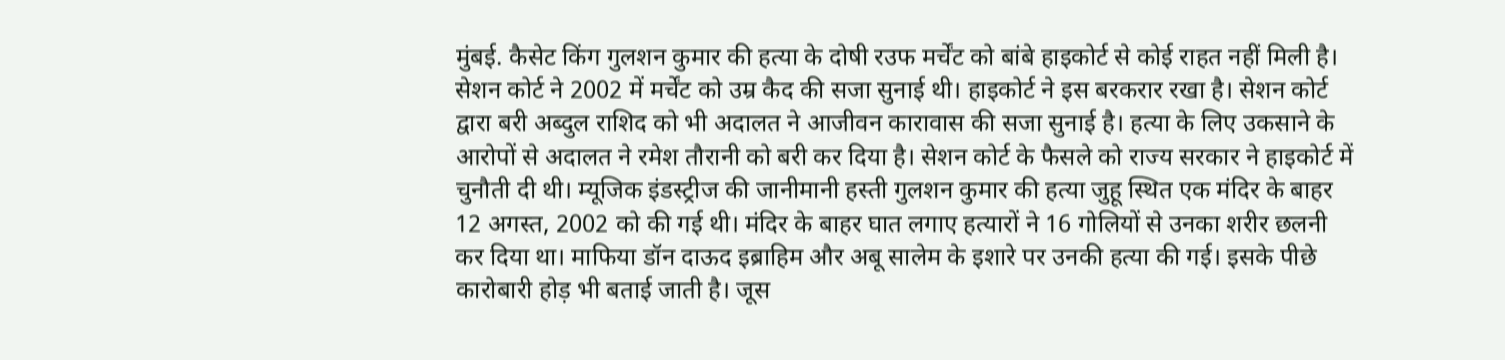मुंबई. कैसेट किंग गुलशन कुमार की हत्या के दोषी रउफ मर्चेंट को बांबे हाइकोर्ट से कोई राहत नहीं मिली है। सेशन कोर्ट ने 2002 में मर्चेंट को उम्र कैद की सजा सुनाई थी। हाइकोर्ट ने इस बरकरार रखा है। सेशन कोर्ट द्वारा बरी अब्दुल राशिद को भी अदालत ने आजीवन कारावास की सजा सुनाई है। हत्या के लिए उकसाने के आरोपों से अदालत ने रमेश तौरानी को बरी कर दिया है। सेशन कोर्ट के फैसले को राज्य सरकार ने हाइकोर्ट में चुनौती दी थी। म्यूजिक इंडस्ट्रीज की जानीमानी हस्ती गुलशन कुमार की हत्या जुहू स्थित एक मंदिर के बाहर 12 अगस्त, 2002 को की गई थी। मंदिर के बाहर घात लगाए हत्यारों ने 16 गोलियों से उनका शरीर छलनी कर दिया था। माफिया डॉन दाऊद इब्राहिम और अबू सालेम के इशारे पर उनकी हत्या की गई। इसके पीछे कारोबारी होड़ भी बताई जाती है। जूस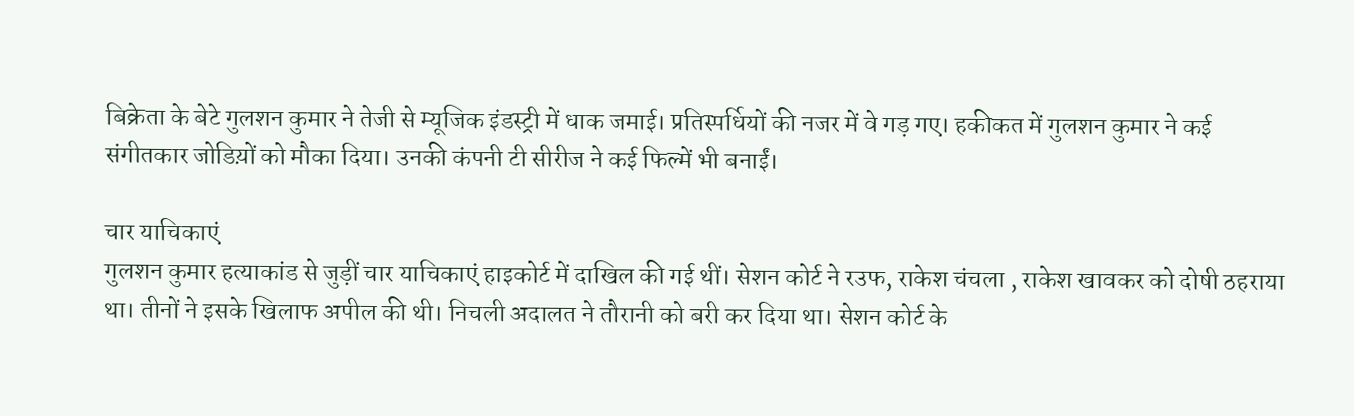बिक्रेता के बेटे गुलशन कुमार ने तेजी से म्यूजिक इंडस्ट्री में धाक जमाई। प्रतिस्पर्धियों की नजर में वे गड़ गए। हकीकत में गुलशन कुमार ने कई संगीतकार जोडिय़ों को मौका दिया। उनकी कंपनी टी सीरीज ने कई फिल्में भी बनाईं।

चार याचिकाएं
गुलशन कुमार हत्याकांड से जुड़ीं चार याचिकाएं हाइकोर्ट में दाखिल की गई थीं। सेशन कोर्ट ने रउफ, राकेश चंचला , राकेश खावकर को दोषी ठहराया था। तीनों ने इसके खिलाफ अपील की थी। निचली अदालत ने तौरानी को बरी कर दिया था। सेशन कोर्ट के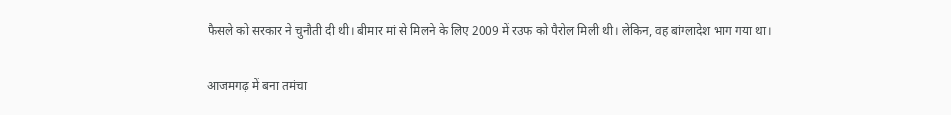फैसले को सरकार ने चुनौती दी थी। बीमार मां से मिलने के लिए 2009 में रउफ को पैरोल मिली थी। लेकिन, वह बांग्लादेश भाग गया था।

आजमगढ़ में बना तमंचा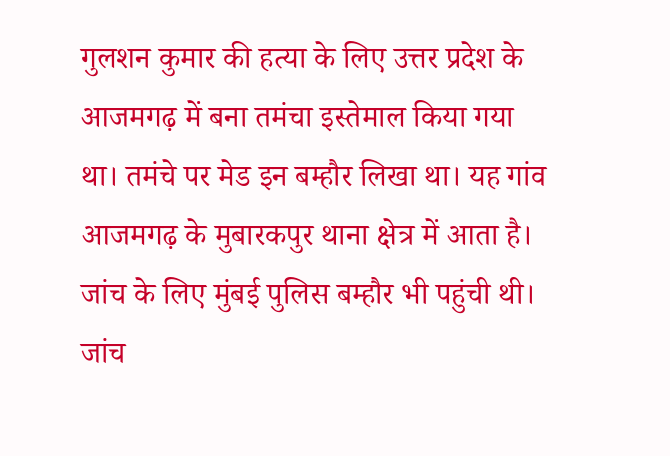गुलशन कुमार की हत्या के लिए उत्तर प्रदेश के आजमगढ़ में बना तमंचा इस्तेमाल किया गया था। तमंचे पर मेड इन बम्हौर लिखा था। यह गांव आजमगढ़ के मुबारकपुर थाना क्षेत्र में आता है। जांच के लिए मुंबई पुलिस बम्हौर भी पहुंची थी। जांच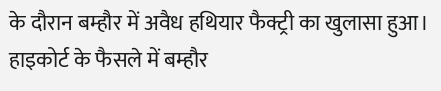के दौरान बम्हौर में अवैध हथियार फैक्ट्री का खुलासा हुआ। हाइकोर्ट के फैसले में बम्हौर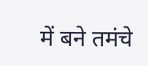में बने तमंचे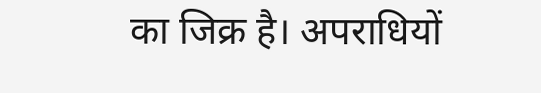का जिक्र है। अपराधियों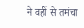ने वहीं से तमंचा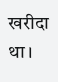खरीदा था।